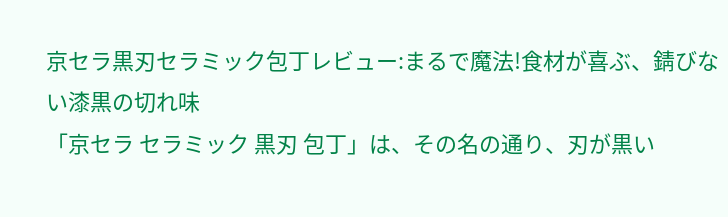京セラ黒刃セラミック包丁レビュー:まるで魔法!食材が喜ぶ、錆びない漆黒の切れ味
「京セラ セラミック 黒刃 包丁」は、その名の通り、刃が黒い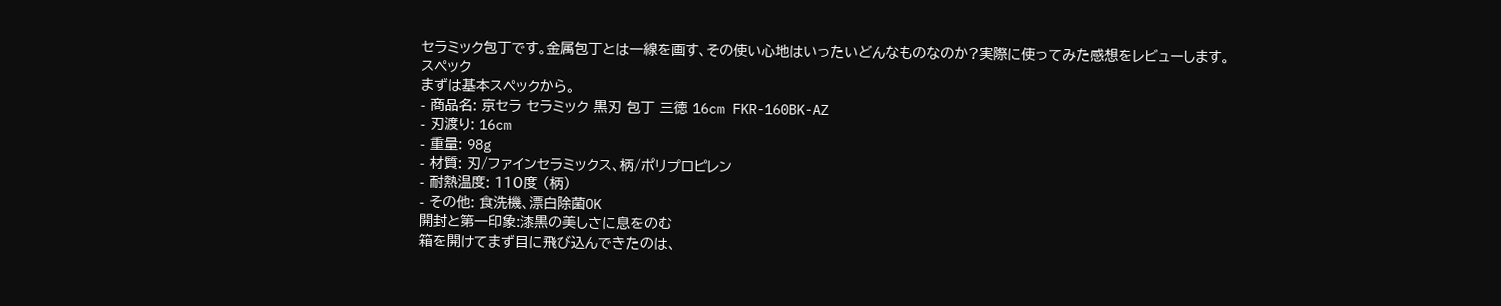セラミック包丁です。金属包丁とは一線を画す、その使い心地はいったいどんなものなのか?実際に使ってみた感想をレビューします。
スペック
まずは基本スペックから。
- 商品名: 京セラ セラミック 黒刃 包丁 三徳 16cm FKR-160BK-AZ
- 刃渡り: 16cm
- 重量: 98g
- 材質: 刃/ファインセラミックス、柄/ポリプロピレン
- 耐熱温度: 110度 (柄)
- その他: 食洗機、漂白除菌OK
開封と第一印象:漆黒の美しさに息をのむ
箱を開けてまず目に飛び込んできたのは、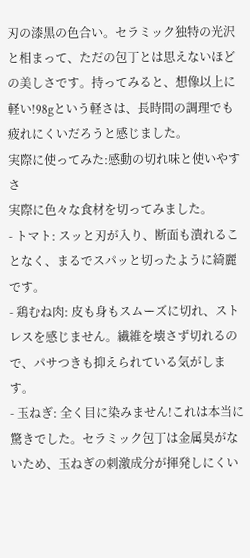刃の漆黒の色合い。セラミック独特の光沢と相まって、ただの包丁とは思えないほどの美しさです。持ってみると、想像以上に軽い!98gという軽さは、長時間の調理でも疲れにくいだろうと感じました。
実際に使ってみた:感動の切れ味と使いやすさ
実際に色々な食材を切ってみました。
- トマト: スッと刃が入り、断面も潰れることなく、まるでスパッと切ったように綺麗です。
- 鶏むね肉: 皮も身もスムーズに切れ、ストレスを感じません。繊維を壊さず切れるので、パサつきも抑えられている気がします。
- 玉ねぎ: 全く目に染みません!これは本当に驚きでした。セラミック包丁は金属臭がないため、玉ねぎの刺激成分が揮発しにくい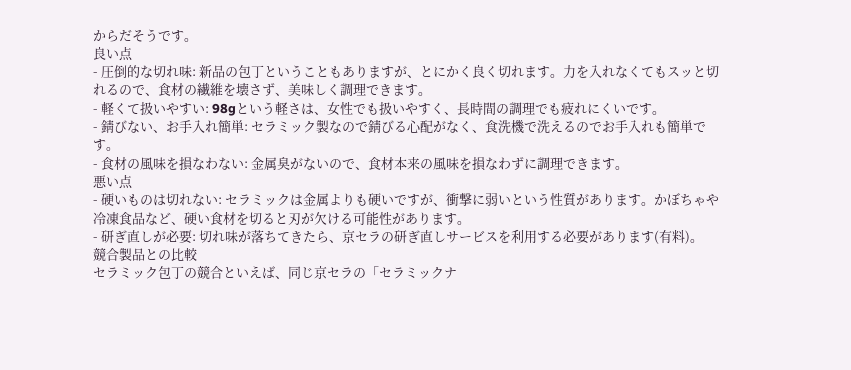からだそうです。
良い点
- 圧倒的な切れ味: 新品の包丁ということもありますが、とにかく良く切れます。力を入れなくてもスッと切れるので、食材の繊維を壊さず、美味しく調理できます。
- 軽くて扱いやすい: 98gという軽さは、女性でも扱いやすく、長時間の調理でも疲れにくいです。
- 錆びない、お手入れ簡単: セラミック製なので錆びる心配がなく、食洗機で洗えるのでお手入れも簡単です。
- 食材の風味を損なわない: 金属臭がないので、食材本来の風味を損なわずに調理できます。
悪い点
- 硬いものは切れない: セラミックは金属よりも硬いですが、衝撃に弱いという性質があります。かぼちゃや冷凍食品など、硬い食材を切ると刃が欠ける可能性があります。
- 研ぎ直しが必要: 切れ味が落ちてきたら、京セラの研ぎ直しサービスを利用する必要があります(有料)。
競合製品との比較
セラミック包丁の競合といえば、同じ京セラの「セラミックナ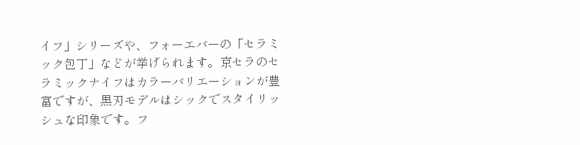イフ」シリーズや、フォーエバーの「セラミック包丁」などが挙げられます。京セラのセラミックナイフはカラーバリエーションが豊富ですが、黒刃モデルはシックでスタイリッシュな印象です。フ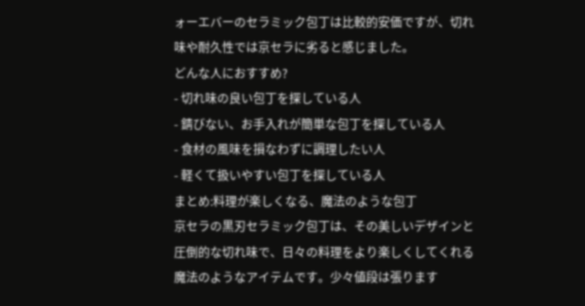ォーエバーのセラミック包丁は比較的安価ですが、切れ味や耐久性では京セラに劣ると感じました。
どんな人におすすめ?
- 切れ味の良い包丁を探している人
- 錆びない、お手入れが簡単な包丁を探している人
- 食材の風味を損なわずに調理したい人
- 軽くて扱いやすい包丁を探している人
まとめ:料理が楽しくなる、魔法のような包丁
京セラの黒刃セラミック包丁は、その美しいデザインと圧倒的な切れ味で、日々の料理をより楽しくしてくれる魔法のようなアイテムです。少々値段は張ります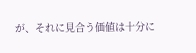が、それに見合う価値は十分に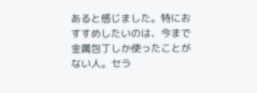あると感じました。特におすすめしたいのは、今まで金属包丁しか使ったことがない人。セラ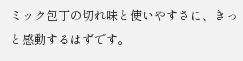ミック包丁の切れ味と使いやすさに、きっと感動するはずです。